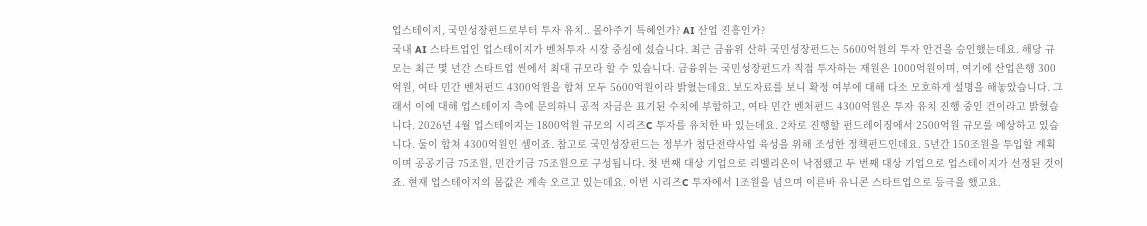업스테이지, 국민성장펀드로부터 투자 유치.. 몰아주기 특혜인가? AI 산업 진흥인가?
국내 AI 스타트업인 업스테이지가 벤처투자 시장 중심에 섰습니다. 최근 금융위 산하 국민성장펀드는 5600억원의 투자 안건을 승인했는데요. 해당 규모는 최근 몇 년간 스타트업 씬에서 최대 규모라 할 수 있습니다. 금융위는 국민성장펀드가 직접 투자하는 재원은 1000억원이며, 여기에 산업은행 300억원, 여타 민간 벤처펀드 4300억원을 합쳐 모두 5600억원이라 밝혔는데요. 보도자료를 보니 확정 여부에 대해 다소 모호하게 설명을 해놓았습니다. 그래서 이에 대해 업스테이지 측에 문의하니 공적 자금은 표기된 수치에 부합하고, 여타 민간 벤처펀드 4300억원은 투자 유치 진행 중인 건이라고 밝혔습니다. 2026년 4월 업스테이지는 1800억원 규모의 시리즈C 투자를 유치한 바 있는데요. 2차로 진행할 펀드레이징에서 2500억원 규모를 예상하고 있습니다. 둘이 합쳐 4300억원인 셈이죠. 참고로 국민성장펀드는 정부가 첨단전략사업 육성을 위해 조성한 정책펀드인데요. 5년간 150조원을 투입할 계획이며 공공기금 75조원, 민간기금 75조원으로 구성됩니다. 첫 번째 대상 기업으로 리벨리온이 낙점됐고 두 번째 대상 기업으로 업스테이지가 선정된 것이죠. 현재 업스테이지의 몸값은 계속 오르고 있는데요. 이번 시리즈C 투자에서 1조원을 넘으며 이른바 유니콘 스타트업으로 등극을 했고요.